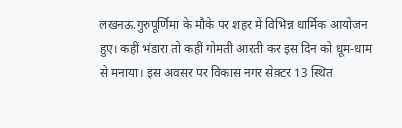लखनऊ.गुरुपूर्णिमा के मौके पर शहर में विभिन्न धार्मिक आयोजन हुए। कहीं भंडारा तो कहीं गोमती आरती कर इस दिन को धूम-धाम से मनाया। इस अवसर पर विकास नगर सेक़्टर 13 स्थित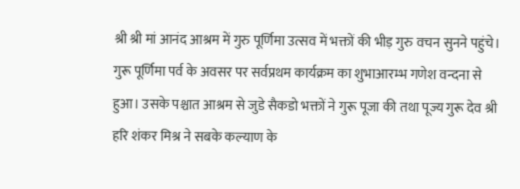श्री श्री मां आनंद आश्रम में गुरु पूर्णिमा उत्सव में भक्तों की भीड़ गुरु वचन सुनने पहुंचे।
गुरू पूर्णिमा पर्व के अवसर पर सर्वप्रथम कार्यक्रम का शुभाआरम्भ गणेश वन्दना से हुआ। उसके पश्चात आश्रम से जुडे सैकडो भक्तों ने गुरू पूजा की तथा पूज्य गुरू देव श्री हरि शंकर मिश्र ने सबके कल्याण के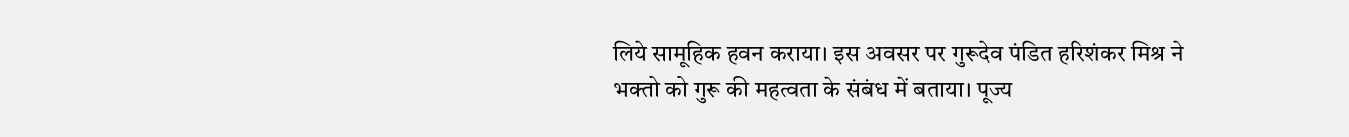लिये सामूहिक हवन कराया। इस अवसर पर गुरूदेव पंडित हरिशंकर मिश्र ने भक्तो को गुरू की महत्वता के संबंध में बताया। पूज्य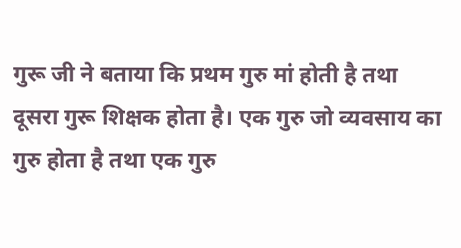गुरू जी ने बताया कि प्रथम गुरु मां होती है तथा दूसरा गुरू शिक्षक होता है। एक गुरु जो व्यवसाय का गुरु होता है तथा एक गुरु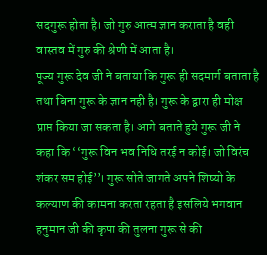सदगुरू होता है। जो गुरु आत्म ज्ञान कराता है वही वास्तव में गुरु की श्रेणी में आता है।
पूज्य गुरू देव जी ने बताया कि गुरू ही सदमार्ग बताता है तथा बिना गुरू के ज्ञान नही है। गुरू के द्वारा ही मोक्ष प्राप्त किया जा सकता है। आगे बताते हुये गुरू जी ने कहा कि ‘‘गुरू विन भव निधि तरई न कोई। जो विरंच शंकर सम होई’’। गुरू सोते जागते अपने शिष्यो के कल्याण की कामना करता रहता है इसलिये भगवान हनुमान जी की कृपा की तुलना गुरू से की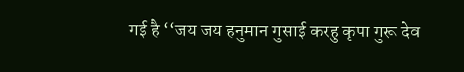गई है ‘‘जय जय हनुमान गुसाई करहु कृपा गुरू देव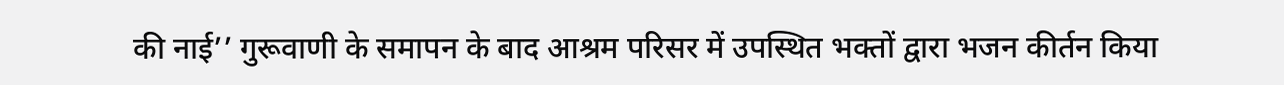की नाई’’ गुरूवाणी के समापन के बाद आश्रम परिसर में उपस्थित भक्तों द्वारा भजन कीर्तन किया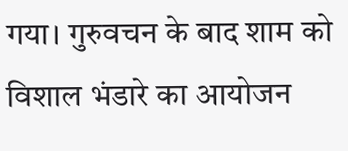गया। गुरुवचन के बाद शाम को विशाल भंडारे का आयोजन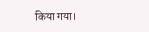किया गया।